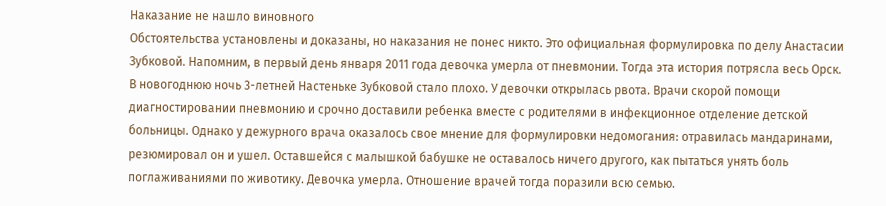Наказание не нашло виновного
Обстоятельства установлены и доказаны, но наказания не понес никто. Это официальная формулировка по делу Анастасии Зубковой. Напомним, в первый день января 2011 года девочка умерла от пневмонии. Тогда эта история потрясла весь Орск.
В новогоднюю ночь 3-летней Настеньке Зубковой стало плохо. У девочки открылась рвота. Врачи скорой помощи диагностировании пневмонию и срочно доставили ребенка вместе с родителями в инфекционное отделение детской больницы. Однако у дежурного врача оказалось свое мнение для формулировки недомогания: отравилась мандаринами, резюмировал он и ушел. Оставшейся с малышкой бабушке не оставалось ничего другого, как пытаться унять боль поглаживаниями по животику. Девочка умерла. Отношение врачей тогда поразили всю семью.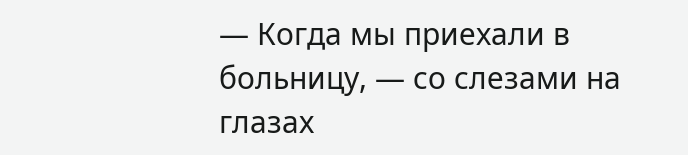— Когда мы приехали в больницу, — со слезами на глазах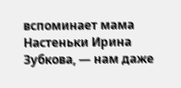вспоминает мама Настеньки Ирина Зубкова, — нам даже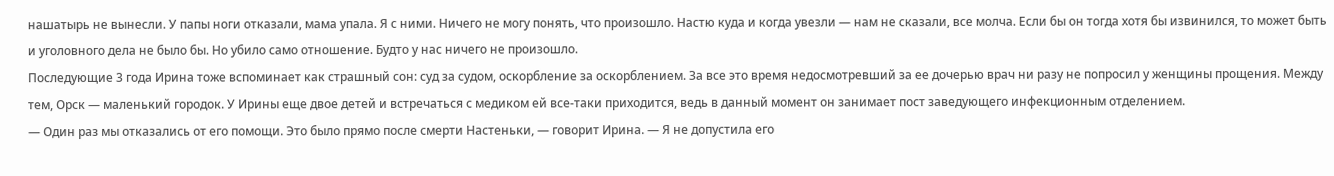нашатырь не вынесли. У папы ноги отказали, мама упала. Я с ними. Ничего не могу понять, что произошло. Настю куда и когда увезли — нам не сказали, все молча. Если бы он тогда хотя бы извинился, то может быть и уголовного дела не было бы. Но убило само отношение. Будто у нас ничего не произошло.
Последующие 3 года Ирина тоже вспоминает как страшный сон: суд за судом, оскорбление за оскорблением. За все это время недосмотревший за ее дочерью врач ни разу не попросил у женщины прощения. Между тем, Орск — маленький городок. У Ирины еще двое детей и встречаться с медиком ей все-таки приходится, ведь в данный момент он занимает пост заведующего инфекционным отделением.
— Один раз мы отказались от его помощи. Это было прямо после смерти Настеньки, — говорит Ирина. — Я не допустила его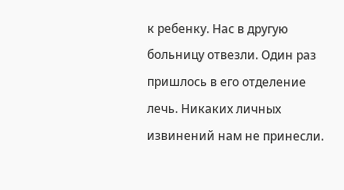к ребенку. Нас в другую больницу отвезли. Один раз пришлось в его отделение лечь. Никаких личных извинений нам не принесли.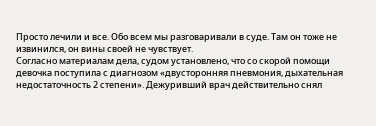Просто лечили и все. Обо всем мы разговаривали в суде. Там он тоже не извинился, он вины своей не чувствует.
Согласно материалам дела, судом установлено, что со скорой помощи девочка поступила с диагнозом «двусторонняя пневмония, дыхательная недостаточность 2 степени». Дежуривший врач действительно снял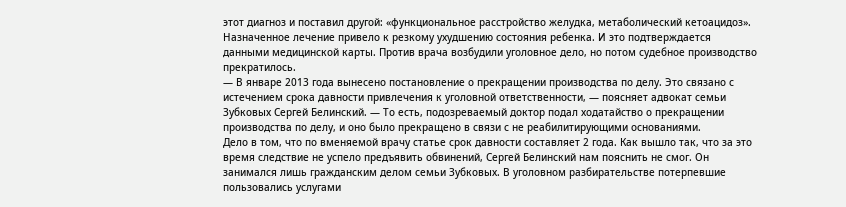этот диагноз и поставил другой: «функциональное расстройство желудка, метаболический кетоацидоз». Назначенное лечение привело к резкому ухудшению состояния ребенка. И это подтверждается данными медицинской карты. Против врача возбудили уголовное дело, но потом судебное производство прекратилось.
— В январе 2013 года вынесено постановление о прекращении производства по делу. Это связано с истечением срока давности привлечения к уголовной ответственности, — поясняет адвокат семьи Зубковых Сергей Белинский. — То есть, подозреваемый доктор подал ходатайство о прекращении производства по делу, и оно было прекращено в связи с не реабилитирующими основаниями.
Дело в том, что по вменяемой врачу статье срок давности составляет 2 года. Как вышло так, что за это время следствие не успело предъявить обвинений, Сергей Белинский нам пояснить не смог. Он занимался лишь гражданским делом семьи Зубковых. В уголовном разбирательстве потерпевшие пользовались услугами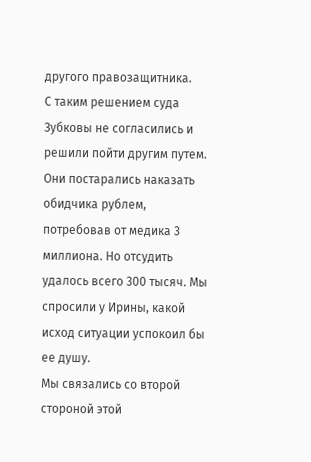другого правозащитника.
С таким решением суда Зубковы не согласились и решили пойти другим путем. Они постарались наказать обидчика рублем, потребовав от медика 3 миллиона. Но отсудить удалось всего 300 тысяч. Мы спросили у Ирины, какой исход ситуации успокоил бы ее душу.
Мы связались со второй стороной этой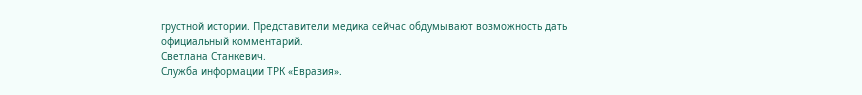грустной истории. Представители медика сейчас обдумывают возможность дать официальный комментарий.
Светлана Станкевич.
Служба информации ТРК «Евразия».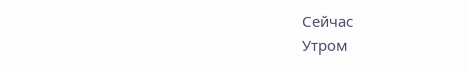Сейчас
Утром